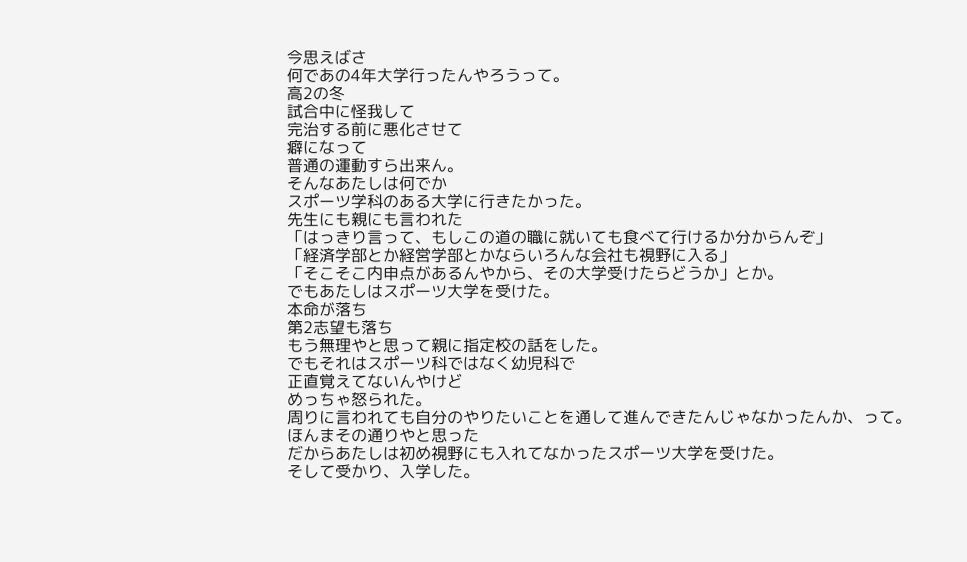今思えばさ
何であの4年大学行ったんやろうって。
高2の冬
試合中に怪我して
完治する前に悪化させて
癖になって
普通の運動すら出来ん。
そんなあたしは何でか
スポーツ学科のある大学に行きたかった。
先生にも親にも言われた
「はっきり言って、もしこの道の職に就いても食べて行けるか分からんぞ」
「経済学部とか経営学部とかならいろんな会社も視野に入る」
「そこそこ内申点があるんやから、その大学受けたらどうか」とか。
でもあたしはスポーツ大学を受けた。
本命が落ち
第2志望も落ち
もう無理やと思って親に指定校の話をした。
でもそれはスポーツ科ではなく幼児科で
正直覚えてないんやけど
めっちゃ怒られた。
周りに言われても自分のやりたいことを通して進んできたんじゃなかったんか、って。
ほんまその通りやと思った
だからあたしは初め視野にも入れてなかったスポーツ大学を受けた。
そして受かり、入学した。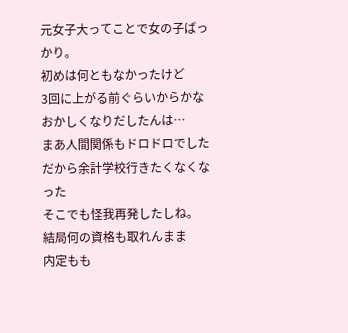元女子大ってことで女の子ばっかり。
初めは何ともなかったけど
3回に上がる前ぐらいからかな
おかしくなりだしたんは…
まあ人間関係もドロドロでした
だから余計学校行きたくなくなった
そこでも怪我再発したしね。
結局何の資格も取れんまま
内定もも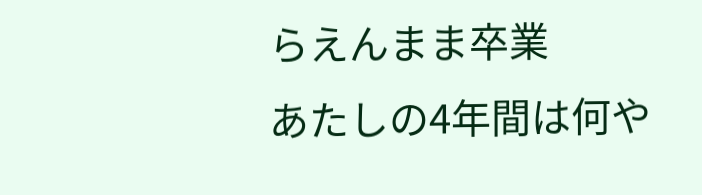らえんまま卒業
あたしの4年間は何や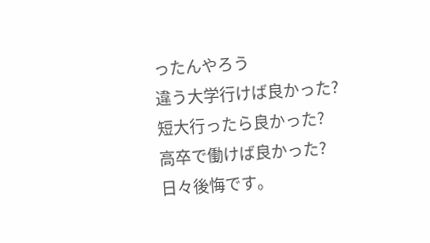ったんやろう
違う大学行けば良かった?
短大行ったら良かった?
高卒で働けば良かった?
日々後悔です。